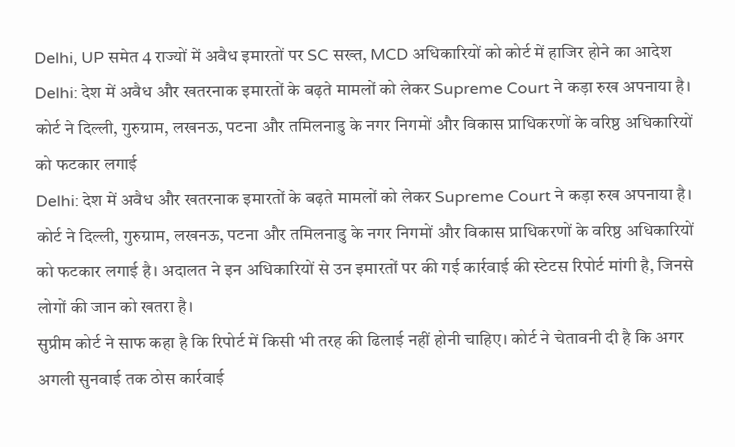Delhi, UP समेत 4 राज्यों में अवैध इमारतों पर SC सख्त, MCD अधिकारियों को कोर्ट में हाजिर होने का आदेश
Delhi: देश में अवैध और खतरनाक इमारतों के बढ़ते मामलों को लेकर Supreme Court ने कड़ा रुख अपनाया है। कोर्ट ने दिल्ली, गुरुग्राम, लखनऊ, पटना और तमिलनाडु के नगर निगमों और विकास प्राधिकरणों के वरिष्ठ अधिकारियों को फटकार लगाई
Delhi: देश में अवैध और खतरनाक इमारतों के बढ़ते मामलों को लेकर Supreme Court ने कड़ा रुख अपनाया है। कोर्ट ने दिल्ली, गुरुग्राम, लखनऊ, पटना और तमिलनाडु के नगर निगमों और विकास प्राधिकरणों के वरिष्ठ अधिकारियों को फटकार लगाई है। अदालत ने इन अधिकारियों से उन इमारतों पर की गई कार्रवाई की स्टेटस रिपोर्ट मांगी है, जिनसे लोगों की जान को खतरा है।
सुप्रीम कोर्ट ने साफ कहा है कि रिपोर्ट में किसी भी तरह की ढिलाई नहीं होनी चाहिए। कोर्ट ने चेतावनी दी है कि अगर अगली सुनवाई तक ठोस कार्रवाई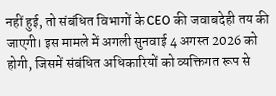नहीं हुई, तो संबंधित विभागों के CEO की जवाबदेही तय की जाएगी। इस मामले में अगली सुनवाई 4 अगस्त 2026 को होगी, जिसमें संबंधित अधिकारियों को व्यक्तिगत रूप से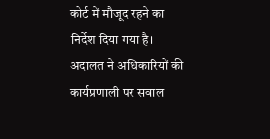कोर्ट में मौजूद रहने का निर्देश दिया गया है।
अदालत ने अधिकारियों की कार्यप्रणाली पर सवाल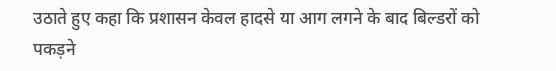उठाते हुए कहा कि प्रशासन केवल हादसे या आग लगने के बाद बिल्डरों को पकड़ने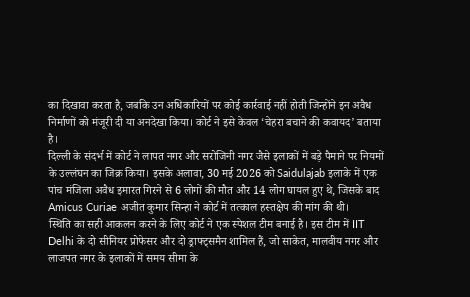का दिखावा करता है, जबकि उन अधिकारियों पर कोई कार्रवाई नहीं होती जिन्होंने इन अवैध निर्माणों को मंजूरी दी या अनदेखा किया। कोर्ट ने इसे केवल ‘चेहरा बचाने की कवायद’ बताया है।
दिल्ली के संदर्भ में कोर्ट ने लापत नगर और सरोजिनी नगर जैसे इलाकों में बड़े पैमाने पर नियमों के उल्लंघन का जिक्र किया। इसके अलावा, 30 मई 2026 को Saidulajab इलाके में एक पांच मंजिला अवैध इमारत गिरने से 6 लोगों की मौत और 14 लोग घायल हुए थे, जिसके बाद Amicus Curiae अजीत कुमार सिन्हा ने कोर्ट में तत्काल हस्तक्षेप की मांग की थी।
स्थिति का सही आकलन करने के लिए कोर्ट ने एक स्पेशल टीम बनाई है। इस टीम में IIT Delhi के दो सीनियर प्रोफेसर और दो ड्राफ्ट्समैन शामिल हैं, जो साकेत, मालवीय नगर और लाजपत नगर के इलाकों में समय सीमा के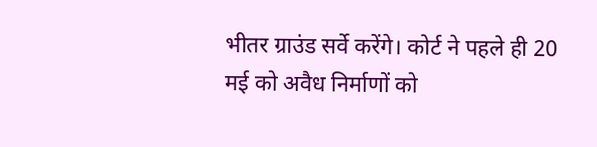भीतर ग्राउंड सर्वे करेंगे। कोर्ट ने पहले ही 20 मई को अवैध निर्माणों को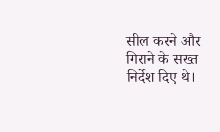सील करने और गिराने के सख्त निर्देश दिए थे।